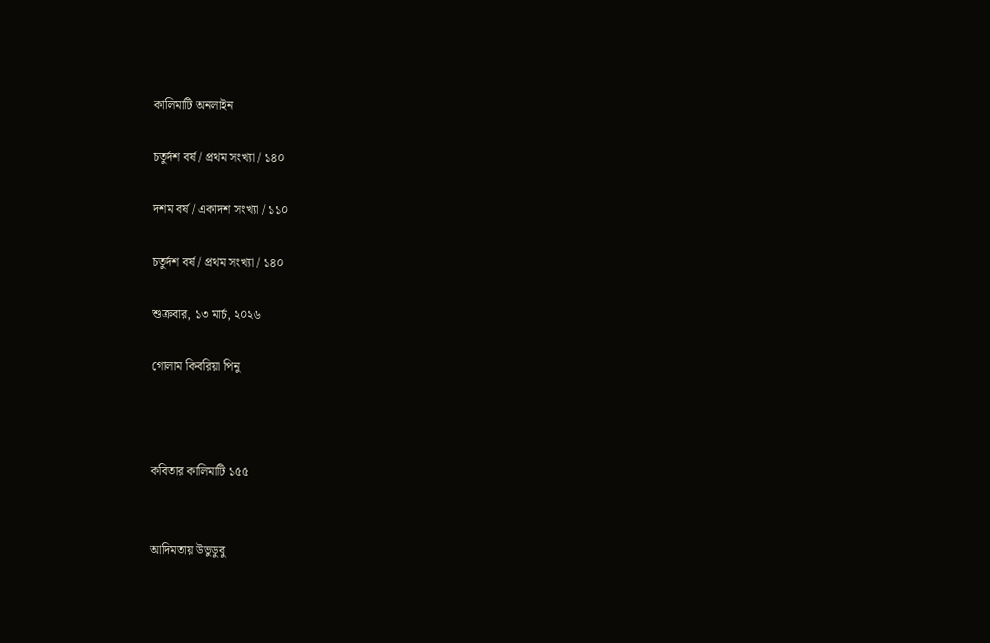কালিমাটি অনলাইন

চতুর্দশ বর্ষ / প্রথম সংখ্যা / ১৪০

দশম বর্ষ / একাদশ সংখ্যা / ১১০

চতুর্দশ বর্ষ / প্রথম সংখ্যা / ১৪০

শুক্রবার, ১৩ মার্চ, ২০২৬

গোলাম কিবরিয়া পিনু



কবিতার কালিমাটি ১৫৫


আদিমতায় উভুডুবু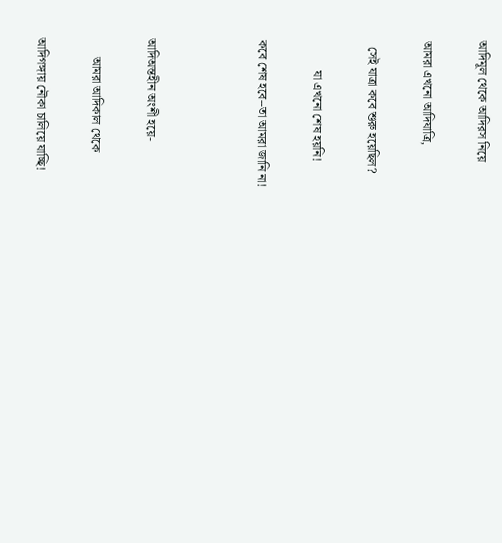আদিমূল থেকে আদিরস নিয়ে

আমরা এখনো আদিযাত্রি,

  সেই যাত্রা কবে শুরু হয়েছিল?

          যা এখনো শেষ হয়নি!

কবে শেষ হবে--তা আমরা জানি না!



আদিঅন্তহীন অংশী হয়ে-

      আমরা আদিকাল থেকে

আদিগঙ্গায় নৌকা চালিয়ে যাচ্ছি!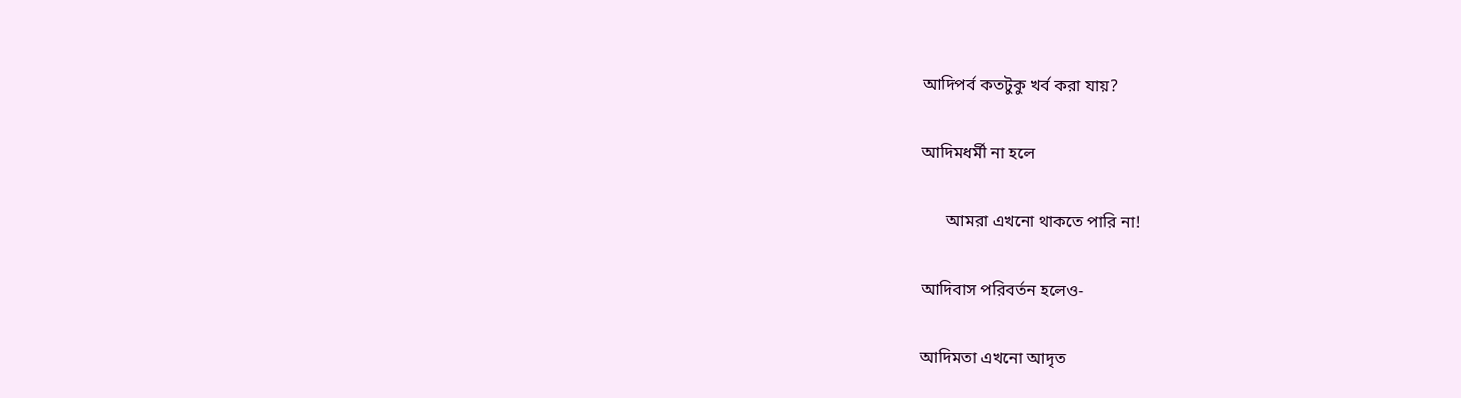আদিপর্ব কতটুকু খর্ব করা যায়?

আদিমধর্মী না হলে

      আমরা এখনো থাকতে পারি না!

আদিবাস পরিবর্তন হলেও-

আদিমতা এখনো আদৃত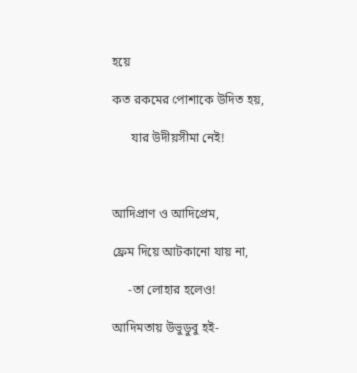হয়ে

কত রকমের পোশাকে উদিত হয়,

      যার উদীয়সীমা নেই!



আদিপ্রাণ ও আদিপ্রেম,

ফ্রেম দিয়ে আটকানো যায় না,

     -তা লোহার হলেও!

আদিমতায় উভুডুবু হই-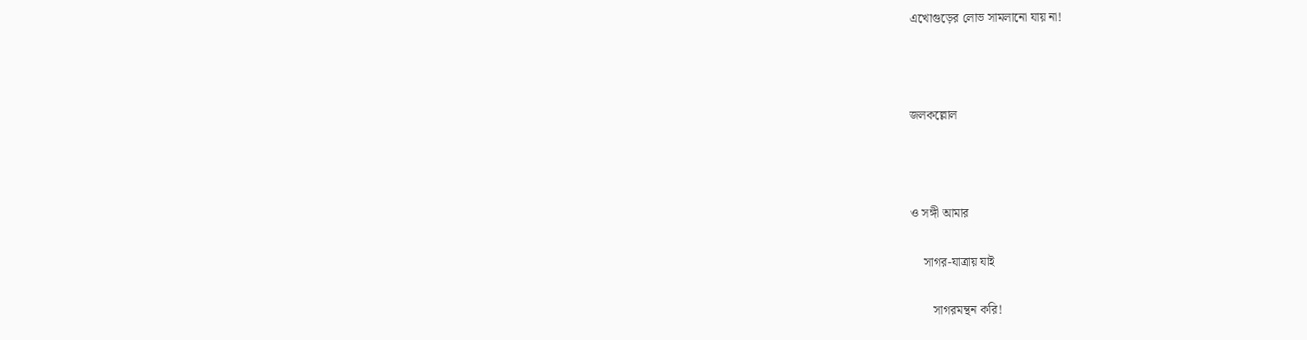এখোগুড়ের লোভ সামলানো যায় না!



জলকল্লোল



ও সঙ্গী আমার

    সাগর-যাত্রায় যাই

       সাগরমন্থন করি!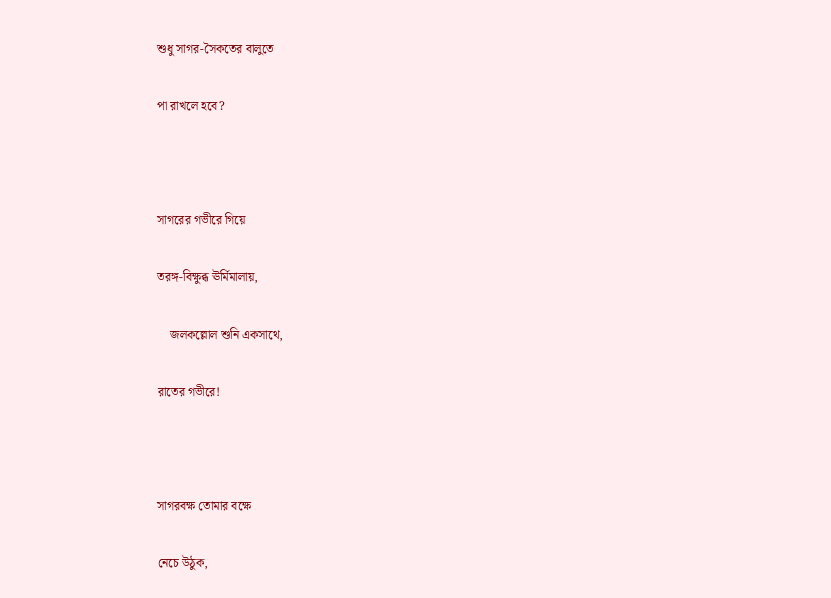শুধু সাগর-সৈকতের বালুতে

পা রাখলে হবে?



সাগরের গভীরে গিয়ে

তরঙ্গ-বিক্ষুব্ধ ঊর্মিমালায়,

    জলকল্লোল শুনি একসাথে,

রাতের গভীরে!



সাগরবক্ষ তোমার বক্ষে

নেচে উঠুক,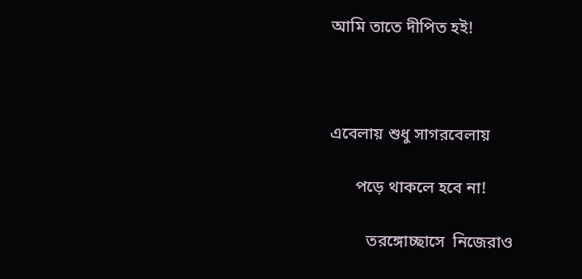আমি তাতে দীপিত হই!



এবেলায় শুধু সাগরবেলায়

      পড়ে থাকলে হবে না!

         তরঙ্গোচ্ছাসে  নিজেরাও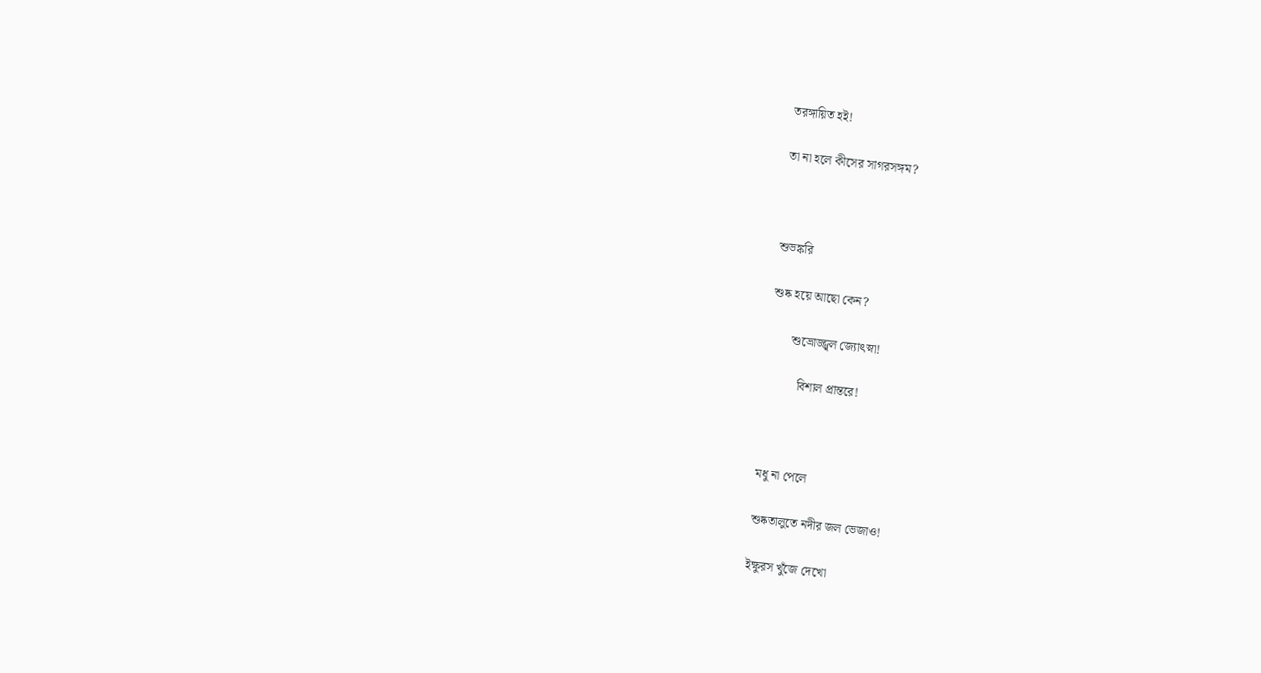তরঙ্গায়িত হই!

তা না হলে কীসের সাগরসঙ্গম?



শুভঙ্করি

শুষ্ক হয়ে আছো কেন?

       শুভ্রোজ্জ্বল জ্যোৎস্না!

          বিশাল প্রান্তরে!



মধু না পেলে

শুষ্কতালুতে নদীর জল ভেজাও!

ইক্ষুরস খুঁজে দেখো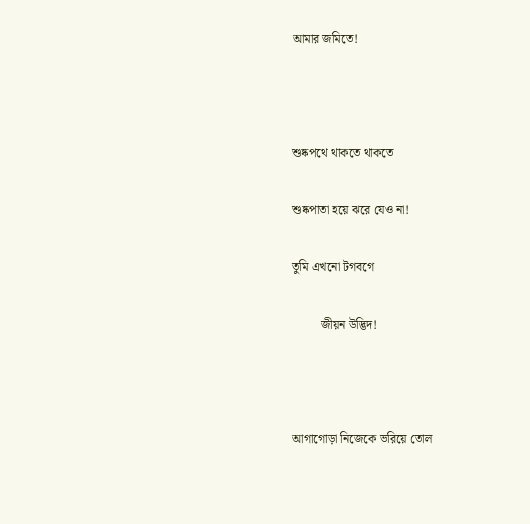আমার জমিতে!



শুষ্কপথে থাকতে থাকতে

শুষ্কপাতা হয়ে ঝরে যেও না!

তুমি এখনো টগবগে

         জীয়ন উদ্ভিদ!



আগাগোড়া নিজেকে ভরিয়ে তোল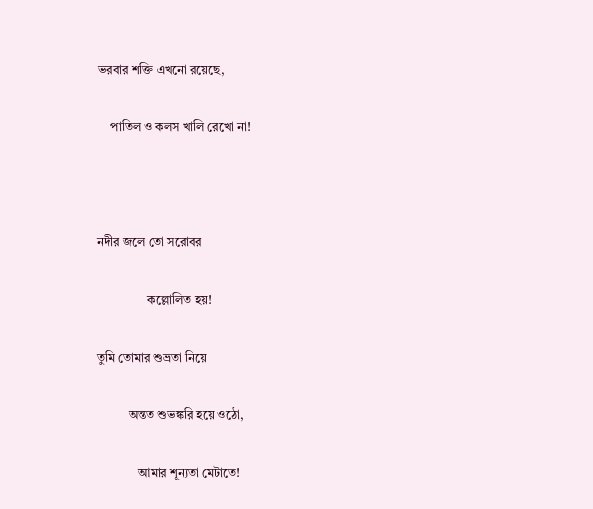ভরবার শক্তি এখনো রয়েছে,

    পাতিল ও কলস খালি রেখো না!



নদীর জলে তো সরোবর

                কল্লোলিত হয়!

তুমি তোমার শুভ্রতা নিয়ে

          অন্তত শুভঙ্করি হয়ে ওঠো,

             আমার শূন্যতা মেটাতে!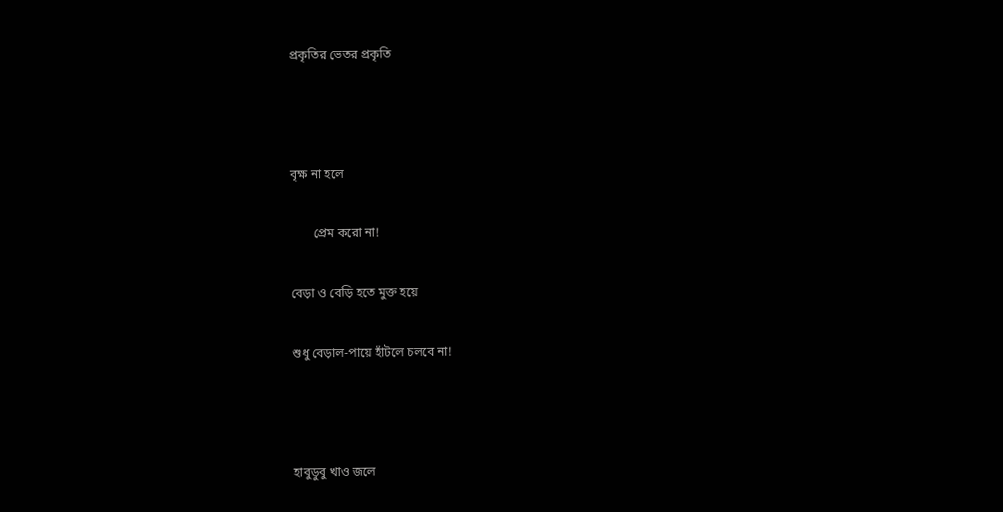প্রকৃতির ভেতর প্রকৃতি



বৃক্ষ না হলে

       প্রেম করো না!

বেড়া ও বেড়ি হতে মুক্ত হয়ে

শুধু বেড়াল-পায়ে হাঁটলে চলবে না!



হাবুডুবু খাও জলে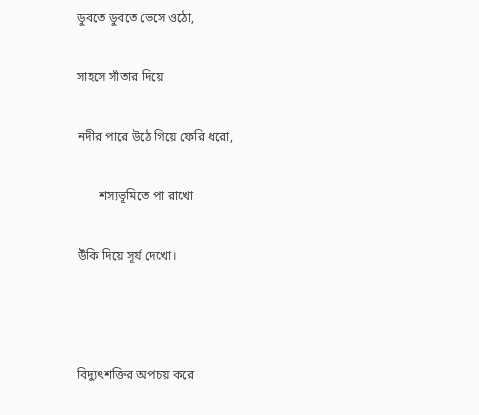ডুবতে ডুবতে ভেসে ওঠো,

সাহসে সাঁতার দিয়ে

নদীর পারে উঠে গিয়ে ফেরি ধরো,

       শস্যভূমিতে পা রাখো

উঁকি দিয়ে সূর্য দেখো।



বিদ্যুৎশক্তির অপচয় করে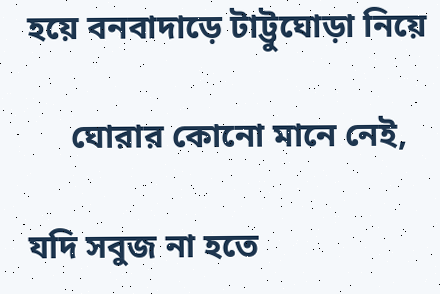হয়ে বনবাদাড়ে টাট্টুঘোড়া নিয়ে

     ঘোরার কোনো মানে নেই,

যদি সবুজ না হতে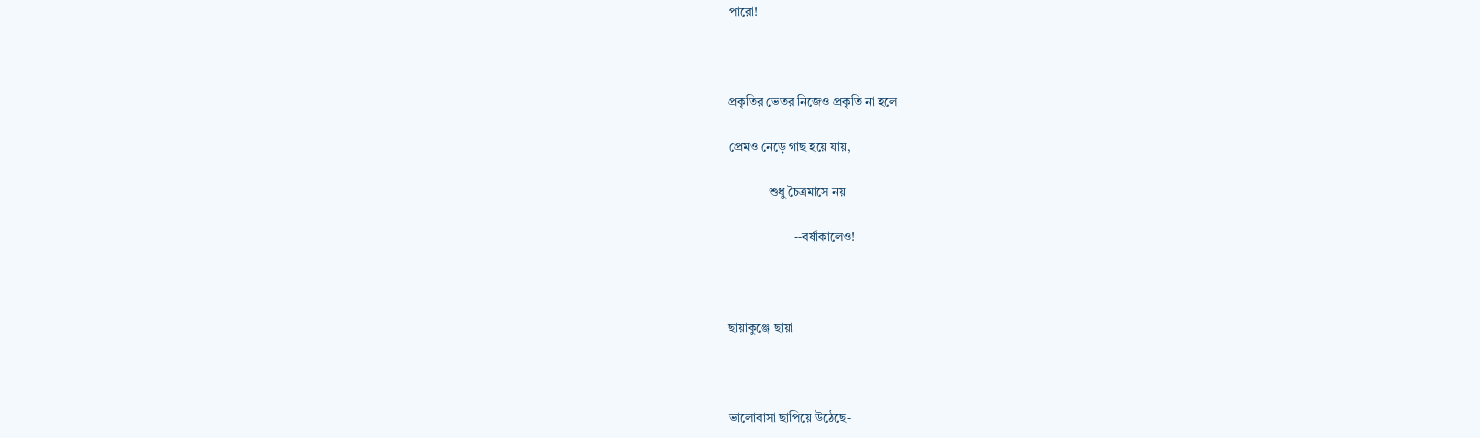পারো!



প্রকৃতির ভেতর নিজেও প্রকৃতি না হলে

প্রেমও নেড়ে গাছ হয়ে যায়,

             শুধু চৈত্রমাসে নয়

                     --বর্ষাকালেও!



ছায়াকুঞ্জে ছায়া



ভালোবাসা ছাপিয়ে উঠেছে-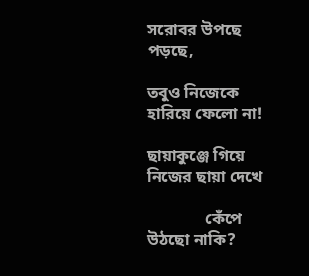সরোবর উপছে পড়ছে,

তবুও নিজেকে হারিয়ে ফেলো না!

ছায়াকুঞ্জে গিয়ে নিজের ছায়া দেখে

              কেঁপে উঠছো নাকি?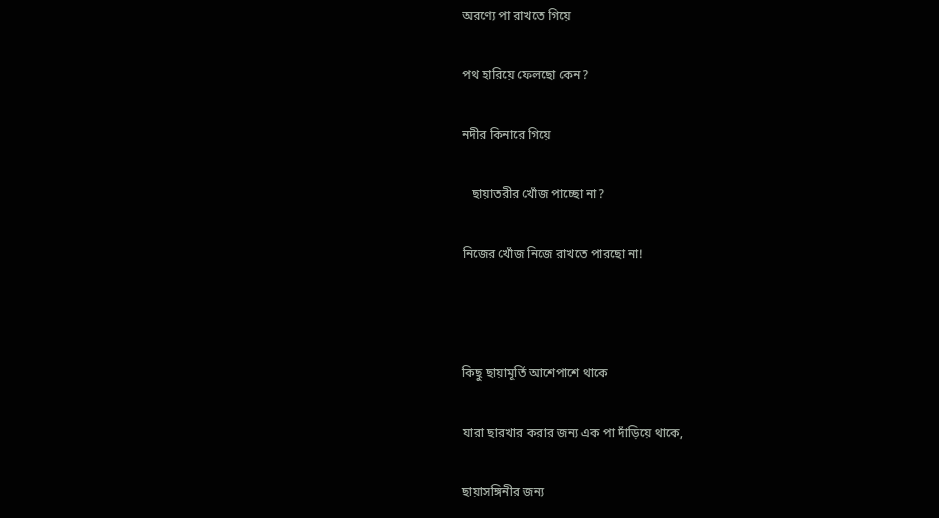অরণ্যে পা রাখতে গিয়ে

পথ হারিয়ে ফেলছো কেন?

নদীর কিনারে গিয়ে

   ছায়াতরীর খোঁজ পাচ্ছো না?

নিজের খোঁজ নিজে রাখতে পারছো না!



কিছু ছায়ামূর্তি আশেপাশে থাকে

যারা ছারখার করার জন্য এক পা দাঁড়িয়ে থাকে,

ছায়াসঙ্গিনীর জন্য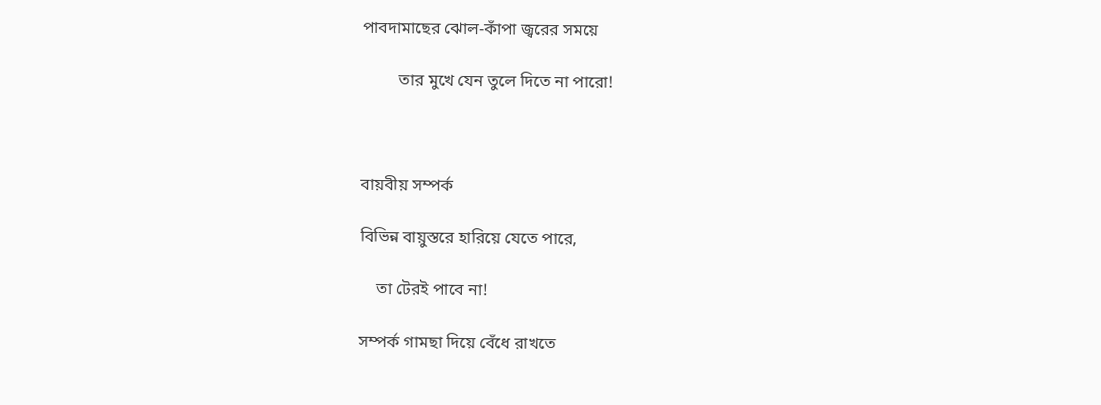পাবদামাছের ঝোল-কাঁপা জ্বরের সময়ে

         তার মুখে যেন তুলে দিতে না পারো!



বায়বীয় সম্পর্ক

বিভিন্ন বায়ুস্তরে হারিয়ে যেতে পারে,

    তা টেরই পাবে না!

সম্পর্ক গামছা দিয়ে বেঁধে রাখতে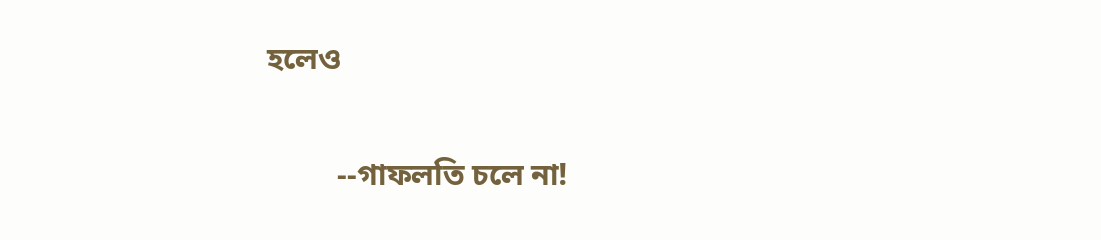হলেও

         --গাফলতি চলে না!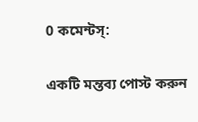0 কমেন্টস্:

একটি মন্তব্য পোস্ট করুন